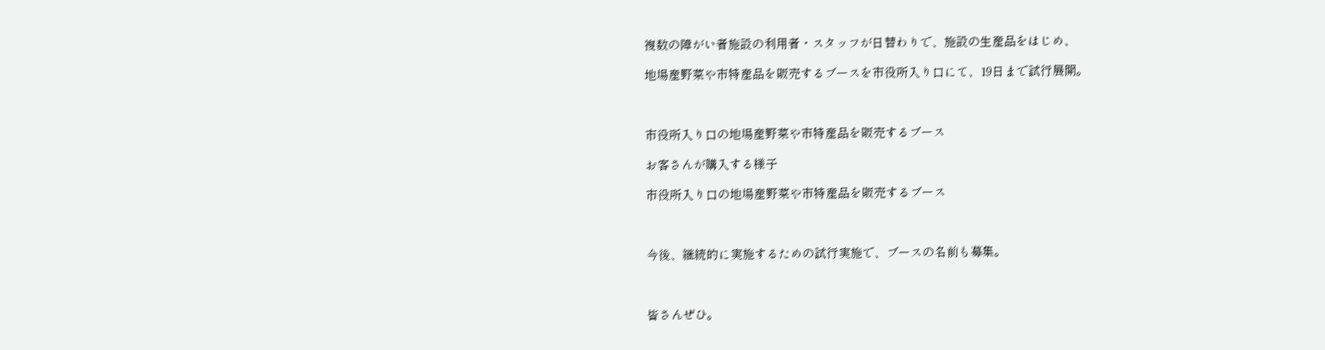複数の障がい者施設の利用者・スタッフが日替わりで、施設の生産品をはじめ、

地場産野菜や市特産品を販売するブースを市役所入り口にて、19日まで試行展開。



市役所入り口の地場産野菜や市特産品を販売するブース

お客さんが購入する様子

市役所入り口の地場産野菜や市特産品を販売するブース



今後、継続的に実施するための試行実施で、ブースの名前も募集。



皆さんぜひ。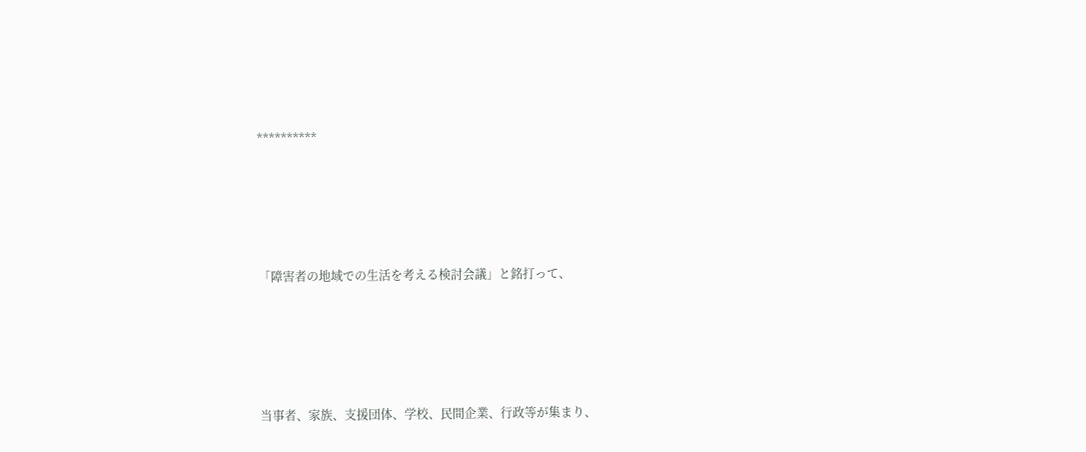**********





「障害者の地域での生活を考える検討会議」と銘打って、





当事者、家族、支援団体、学校、民間企業、行政等が集まり、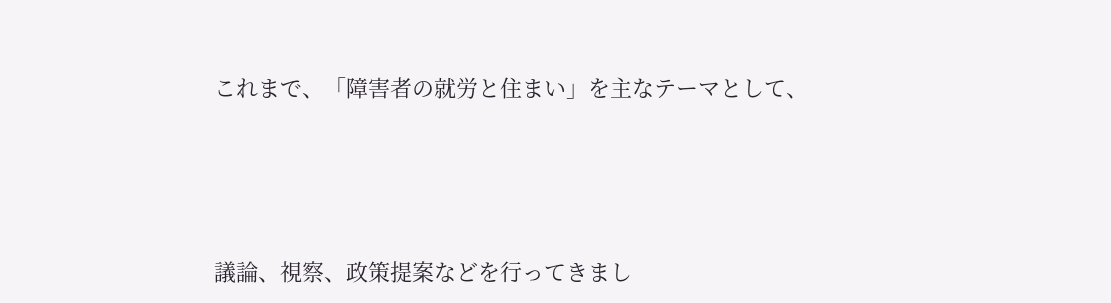これまで、「障害者の就労と住まい」を主なテーマとして、





議論、視察、政策提案などを行ってきまし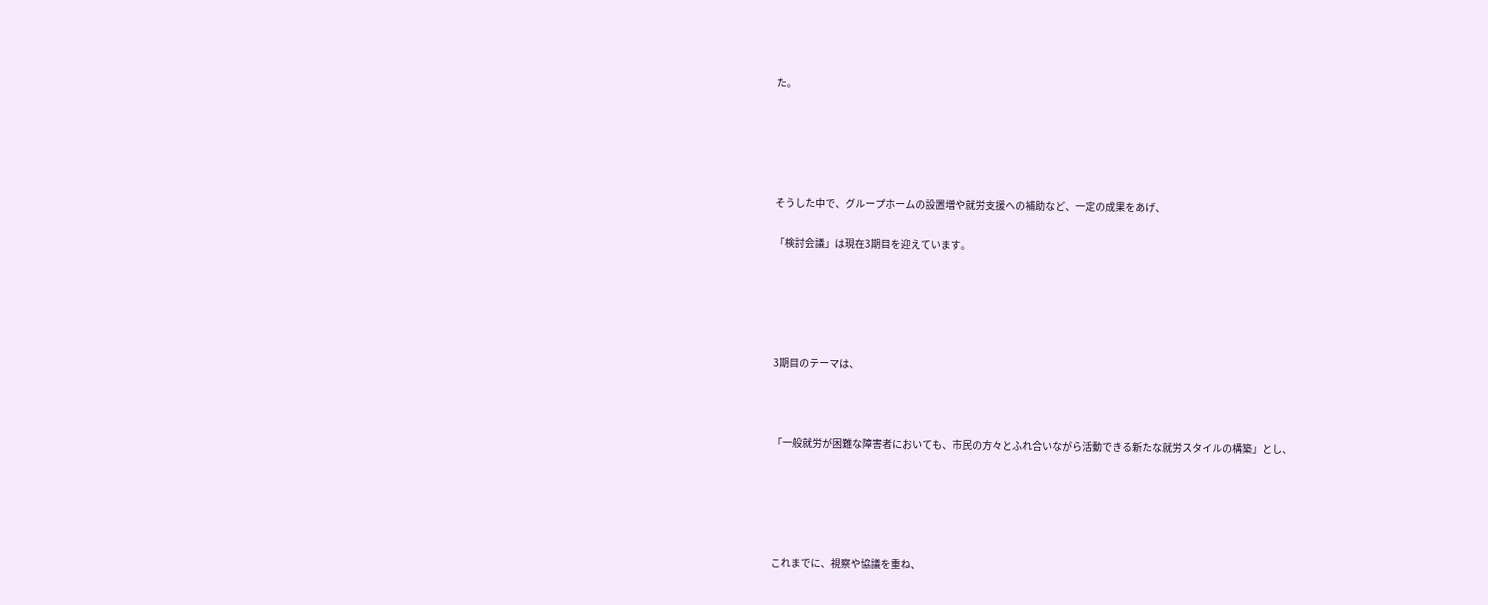た。





そうした中で、グループホームの設置増や就労支援への補助など、一定の成果をあげ、

「検討会議」は現在3期目を迎えています。





3期目のテーマは、



「一般就労が困難な障害者においても、市民の方々とふれ合いながら活動できる新たな就労スタイルの構築」とし、





これまでに、視察や協議を重ね、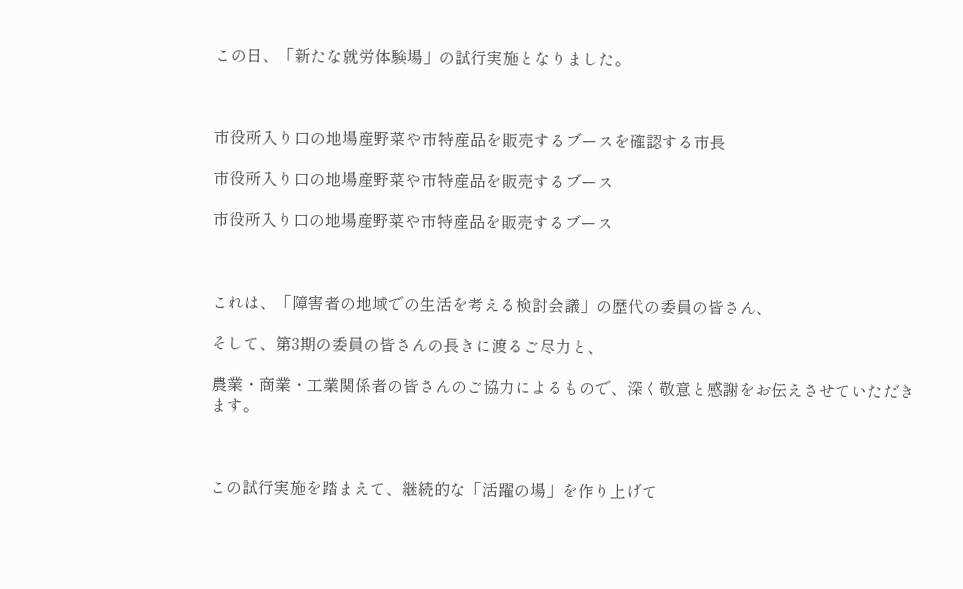この日、「新たな就労体験場」の試行実施となりました。



市役所入り口の地場産野菜や市特産品を販売するブースを確認する市長

市役所入り口の地場産野菜や市特産品を販売するブース

市役所入り口の地場産野菜や市特産品を販売するブース



これは、「障害者の地域での生活を考える検討会議」の歴代の委員の皆さん、

そして、第3期の委員の皆さんの長きに渡るご尽力と、

農業・商業・工業関係者の皆さんのご協力によるもので、深く敬意と感謝をお伝えさせていただきます。



この試行実施を踏まえて、継続的な「活躍の場」を作り上げて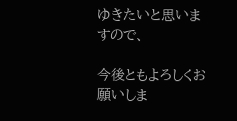ゆきたいと思いますので、

今後ともよろしくお願いしま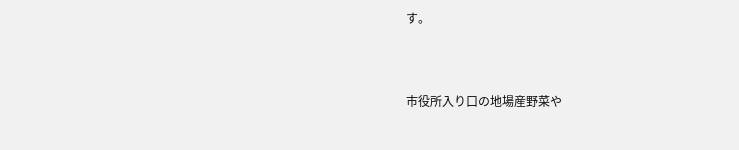す。



市役所入り口の地場産野菜や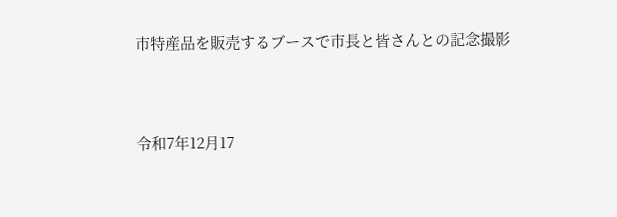市特産品を販売するブースで市長と皆さんとの記念撮影



令和7年12月17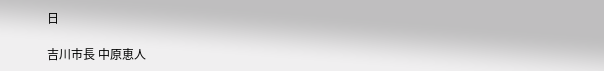日

吉川市長 中原恵人